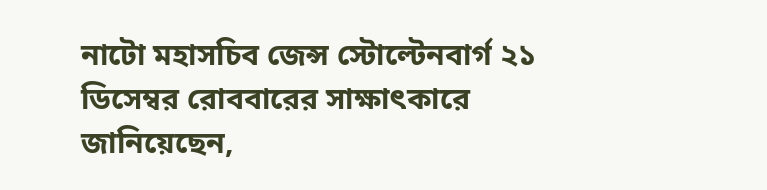নাটো মহাসচিব জেন্স স্টোল্টেনবার্গ ২১ ডিসেম্বর রোববারের সাক্ষাৎকারে জানিয়েছেন,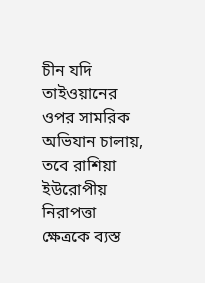চীন যদি তাইওয়ানের ওপর সামরিক অভিযান চালায়, তবে রাশিয়া ইউরোপীয় নিরাপত্তা ক্ষেত্রকে ব্যস্ত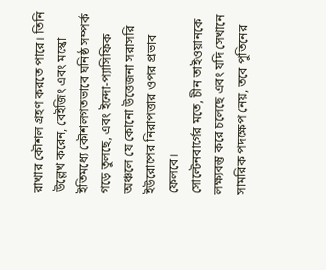রাখার কৌশল গ্রহণ করতে পারে। তিনি উল্লেখ করেন, বেইজিং এবং মস্কো ইতিমধ্যে কৌশলগতভাবে ঘনিষ্ঠ সম্পর্ক গড়ে তুলছে, এবং ইন্দো‑প্যাসিফিক অঞ্চলে যে কোনো উত্তেজনা সরাসরি ইউরোপের নিরাপত্তার ওপর প্রভাব ফেলবে।
সোল্টেনবার্গের মতে, চীন তাইওয়ানকে লক্ষ্যবস্তু করে চলেছে এবং যদি সেখানে সামরিক পদক্ষেপ নেয়, তবে পুতিনের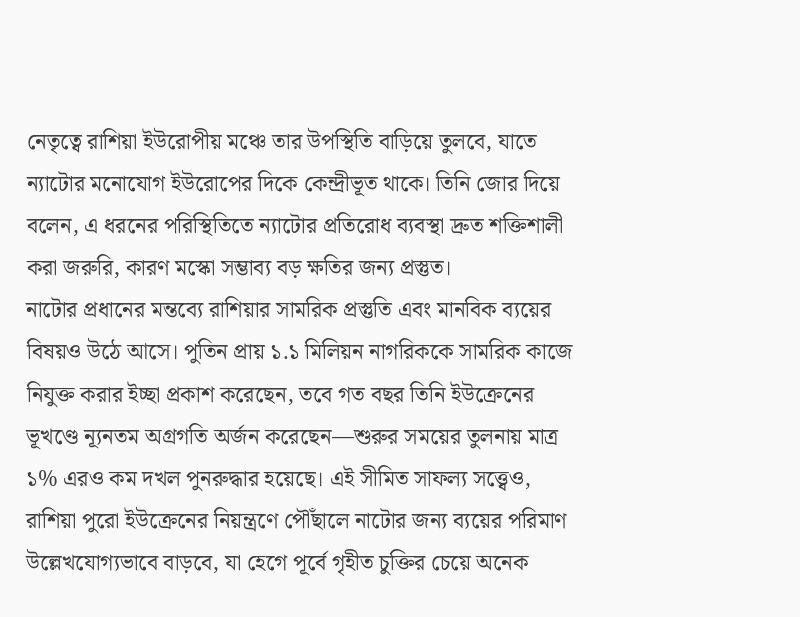নেতৃত্বে রাশিয়া ইউরোপীয় মঞ্চে তার উপস্থিতি বাড়িয়ে তুলবে, যাতে ন্যাটোর মনোযোগ ইউরোপের দিকে কেন্দ্রীভূত থাকে। তিনি জোর দিয়ে বলেন, এ ধরনের পরিস্থিতিতে ন্যাটোর প্রতিরোধ ব্যবস্থা দ্রুত শক্তিশালী করা জরুরি, কারণ মস্কো সম্ভাব্য বড় ক্ষতির জন্য প্রস্তুত।
নাটোর প্রধানের মন্তব্যে রাশিয়ার সামরিক প্রস্তুতি এবং মানবিক ব্যয়ের বিষয়ও উঠে আসে। পুতিন প্রায় ১.১ মিলিয়ন নাগরিককে সামরিক কাজে নিযুক্ত করার ইচ্ছা প্রকাশ করেছেন, তবে গত বছর তিনি ইউক্রেনের ভূখণ্ডে ন্যূনতম অগ্রগতি অর্জন করেছেন—শুরুর সময়ের তুলনায় মাত্র ১% এরও কম দখল পুনরুদ্ধার হয়েছে। এই সীমিত সাফল্য সত্ত্বেও, রাশিয়া পুরো ইউক্রেনের নিয়ন্ত্রণে পৌঁছালে নাটোর জন্য ব্যয়ের পরিমাণ উল্লেখযোগ্যভাবে বাড়বে, যা হেগে পূর্বে গৃহীত চুক্তির চেয়ে অনেক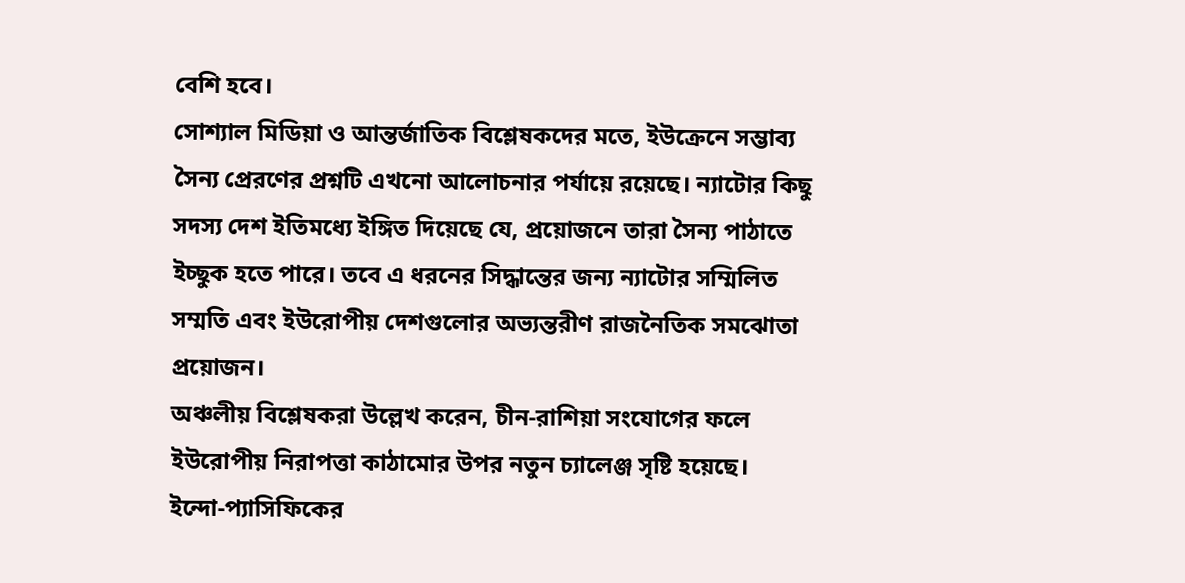বেশি হবে।
সোশ্যাল মিডিয়া ও আন্তর্জাতিক বিশ্লেষকদের মতে, ইউক্রেনে সম্ভাব্য সৈন্য প্রেরণের প্রশ্নটি এখনো আলোচনার পর্যায়ে রয়েছে। ন্যাটোর কিছু সদস্য দেশ ইতিমধ্যে ইঙ্গিত দিয়েছে যে, প্রয়োজনে তারা সৈন্য পাঠাতে ইচ্ছুক হতে পারে। তবে এ ধরনের সিদ্ধান্তের জন্য ন্যাটোর সম্মিলিত সম্মতি এবং ইউরোপীয় দেশগুলোর অভ্যন্তরীণ রাজনৈতিক সমঝোতা প্রয়োজন।
অঞ্চলীয় বিশ্লেষকরা উল্লেখ করেন, চীন-রাশিয়া সংযোগের ফলে ইউরোপীয় নিরাপত্তা কাঠামোর উপর নতুন চ্যালেঞ্জ সৃষ্টি হয়েছে। ইন্দো‑প্যাসিফিকের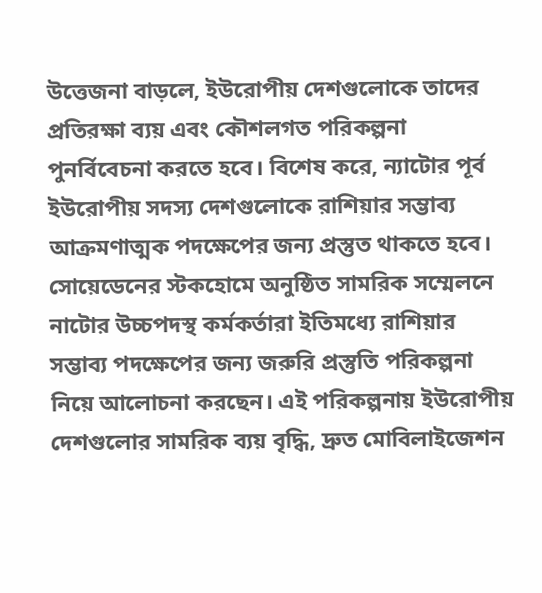উত্তেজনা বাড়লে, ইউরোপীয় দেশগুলোকে তাদের প্রতিরক্ষা ব্যয় এবং কৌশলগত পরিকল্পনা পুনর্বিবেচনা করতে হবে। বিশেষ করে, ন্যাটোর পূর্ব ইউরোপীয় সদস্য দেশগুলোকে রাশিয়ার সম্ভাব্য আক্রমণাত্মক পদক্ষেপের জন্য প্রস্তুত থাকতে হবে।
সোয়েডেনের স্টকহোমে অনুষ্ঠিত সামরিক সম্মেলনে নাটোর উচ্চপদস্থ কর্মকর্তারা ইতিমধ্যে রাশিয়ার সম্ভাব্য পদক্ষেপের জন্য জরুরি প্রস্তুতি পরিকল্পনা নিয়ে আলোচনা করছেন। এই পরিকল্পনায় ইউরোপীয় দেশগুলোর সামরিক ব্যয় বৃদ্ধি, দ্রুত মোবিলাইজেশন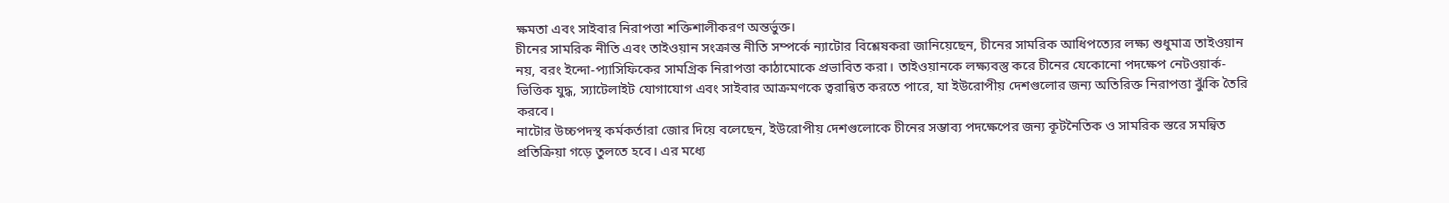ক্ষমতা এবং সাইবার নিরাপত্তা শক্তিশালীকরণ অন্তর্ভুক্ত।
চীনের সামরিক নীতি এবং তাইওয়ান সংক্রান্ত নীতি সম্পর্কে ন্যাটোর বিশ্লেষকরা জানিয়েছেন, চীনের সামরিক আধিপত্যের লক্ষ্য শুধুমাত্র তাইওয়ান নয়, বরং ইন্দো‑প্যাসিফিকের সামগ্রিক নিরাপত্তা কাঠামোকে প্রভাবিত করা। তাইওয়ানকে লক্ষ্যবস্তু করে চীনের যেকোনো পদক্ষেপ নেটওয়ার্ক-ভিত্তিক যুদ্ধ, স্যাটেলাইট যোগাযোগ এবং সাইবার আক্রমণকে ত্বরান্বিত করতে পারে, যা ইউরোপীয় দেশগুলোর জন্য অতিরিক্ত নিরাপত্তা ঝুঁকি তৈরি করবে।
নাটোর উচ্চপদস্থ কর্মকর্তারা জোর দিয়ে বলেছেন, ইউরোপীয় দেশগুলোকে চীনের সম্ভাব্য পদক্ষেপের জন্য কূটনৈতিক ও সামরিক স্তরে সমন্বিত প্রতিক্রিয়া গড়ে তুলতে হবে। এর মধ্যে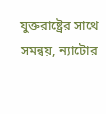যুক্তরাষ্ট্রের সাথে সমন্বয়, ন্যাটোর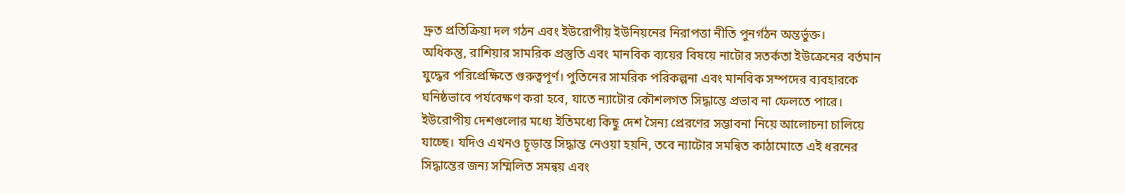দ্রুত প্রতিক্রিয়া দল গঠন এবং ইউরোপীয় ইউনিয়নের নিরাপত্তা নীতি পুনর্গঠন অন্তর্ভুক্ত।
অধিকন্তু, রাশিয়ার সামরিক প্রস্তুতি এবং মানবিক ব্যয়ের বিষয়ে নাটোর সতর্কতা ইউক্রেনের বর্তমান যুদ্ধের পরিপ্রেক্ষিতে গুরুত্বপূর্ণ। পুতিনের সামরিক পরিকল্পনা এবং মানবিক সম্পদের ব্যবহারকে ঘনিষ্ঠভাবে পর্যবেক্ষণ করা হবে, যাতে ন্যাটোর কৌশলগত সিদ্ধান্তে প্রভাব না ফেলতে পারে।
ইউরোপীয় দেশগুলোর মধ্যে ইতিমধ্যে কিছু দেশ সৈন্য প্রেরণের সম্ভাবনা নিয়ে আলোচনা চালিয়ে যাচ্ছে। যদিও এখনও চূড়ান্ত সিদ্ধান্ত নেওয়া হয়নি, তবে ন্যাটোর সমন্বিত কাঠামোতে এই ধরনের সিদ্ধান্তের জন্য সম্মিলিত সমন্বয় এবং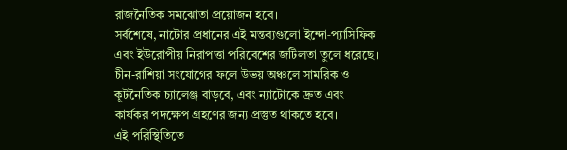রাজনৈতিক সমঝোতা প্রয়োজন হবে।
সর্বশেষে, নাটোর প্রধানের এই মন্তব্যগুলো ইন্দো‑প্যাসিফিক এবং ইউরোপীয় নিরাপত্তা পরিবেশের জটিলতা তুলে ধরেছে। চীন-রাশিয়া সংযোগের ফলে উভয় অঞ্চলে সামরিক ও কূটনৈতিক চ্যালেঞ্জ বাড়বে, এবং ন্যাটোকে দ্রুত এবং কার্যকর পদক্ষেপ গ্রহণের জন্য প্রস্তুত থাকতে হবে।
এই পরিস্থিতিতে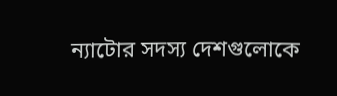ন্যাটোর সদস্য দেশগুলোকে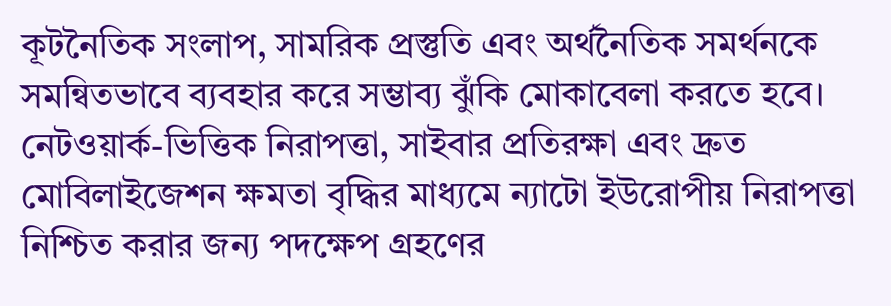কূটনৈতিক সংলাপ, সামরিক প্রস্তুতি এবং অর্থনৈতিক সমর্থনকে সমন্বিতভাবে ব্যবহার করে সম্ভাব্য ঝুঁকি মোকাবেলা করতে হবে। নেটওয়ার্ক-ভিত্তিক নিরাপত্তা, সাইবার প্রতিরক্ষা এবং দ্রুত মোবিলাইজেশন ক্ষমতা বৃদ্ধির মাধ্যমে ন্যাটো ইউরোপীয় নিরাপত্তা নিশ্চিত করার জন্য পদক্ষেপ গ্রহণের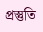প্রস্তুতি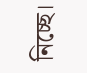নিচ্ছে।